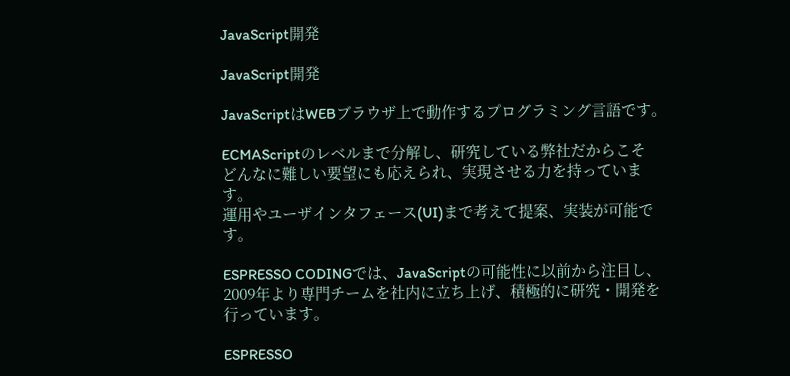JavaScript開発

JavaScript開発

JavaScriptはWEBブラウザ上で動作するプログラミング言語です。

ECMAScriptのレベルまで分解し、研究している弊社だからこそ
どんなに難しい要望にも応えられ、実現させる力を持っています。
運用やユーザインタフェース(UI)まで考えて提案、実装が可能です。

ESPRESSO CODINGでは、JavaScriptの可能性に以前から注目し、
2009年より専門チームを社内に立ち上げ、積極的に研究・開発を行っています。

ESPRESSO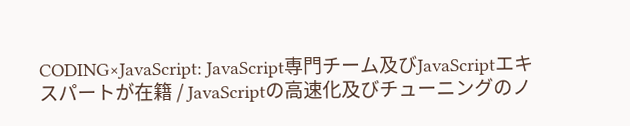CODING×JavaScript: JavaScript専門チーム及びJavaScriptエキスパートが在籍 / JavaScriptの高速化及びチューニングのノ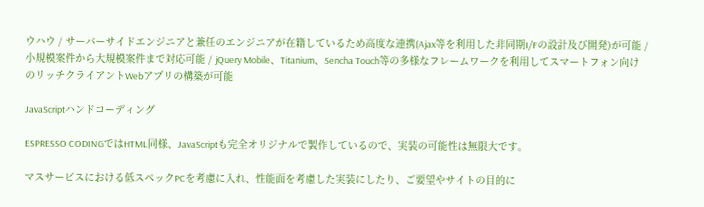ウハウ / サーバーサイドエンジニアと兼任のエンジニアが在籍しているため高度な連携(Ajax等を利用した非同期I/Fの設計及び開発)が可能 / 小規模案件から大規模案件まで対応可能 / jQuery Mobile、Titanium、Sencha Touch等の多様なフレームワークを利用してスマートフォン向けのリッチクライアントWebアプリの構築が可能

JavaScriptハンドコーディング

ESPRESSO CODINGではHTML同様、JavaScriptも完全オリジナルで製作しているので、実装の可能性は無限大です。

マスサービスにおける低スペックPCを考慮に入れ、性能面を考慮した実装にしたり、ご要望やサイトの目的に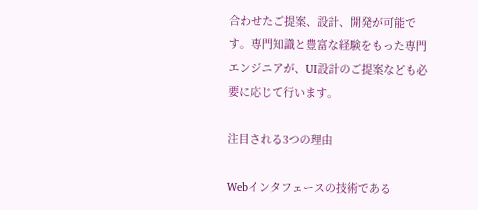合わせたご提案、設計、開発が可能です。専門知識と豊富な経験をもった専門エンジニアが、UI設計のご提案なども必要に応じて行います。

注目される3つの理由

Webインタフェースの技術である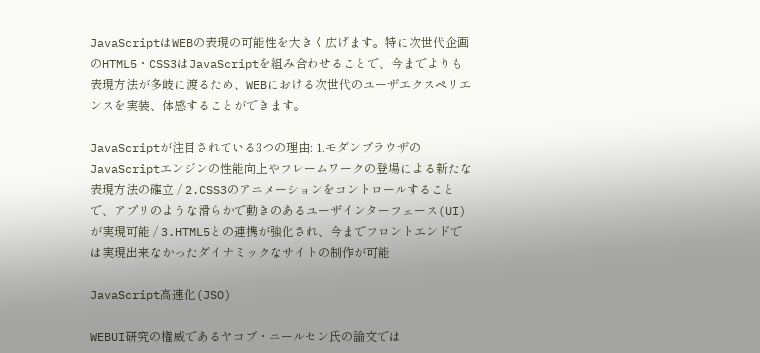JavaScriptはWEBの表現の可能性を大きく広げます。特に次世代企画のHTML5・CSS3はJavaScriptを組み合わせることで、今までよりも表現方法が多岐に渡るため、WEBにおける次世代のユーザエクスペリエンスを実装、体感することができます。

JavaScriptが注目されている3つの理由: 1.モダンブラウザのJavaScriptエンジンの性能向上やフレームワークの登場による新たな表現方法の確立 / 2.CSS3のアニメーションをコントロールすることで、アプリのような滑らかで動きのあるユーザインターフェース(UI)が実現可能 / 3.HTML5との連携が強化され、今までフロントエンドでは実現出来なかったダイナミックなサイトの制作が可能

JavaScript高速化(JSO)

WEBUI研究の権威であるヤコブ・ニールセン氏の論文では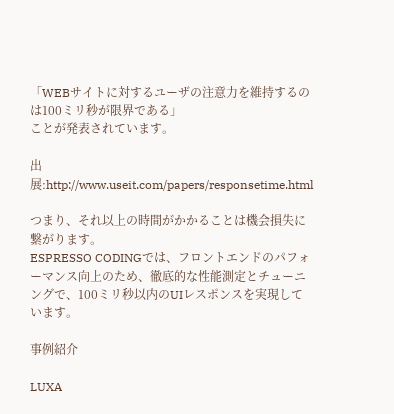「WEBサイトに対するユーザの注意力を維持するのは100ミリ秒が限界である」
ことが発表されています。

出展:http://www.useit.com/papers/responsetime.html

つまり、それ以上の時間がかかることは機会損失に繋がります。
ESPRESSO CODINGでは、フロントエンドのパフォーマンス向上のため、徹底的な性能測定とチューニングで、100ミリ秒以内のUIレスポンスを実現しています。

事例紹介

LUXA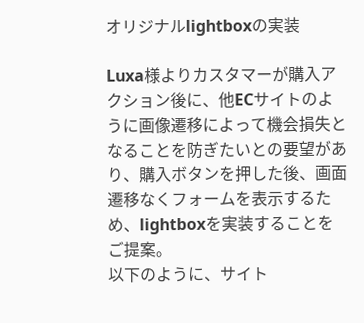オリジナルlightboxの実装

Luxa様よりカスタマーが購入アクション後に、他ECサイトのように画像遷移によって機会損失となることを防ぎたいとの要望があり、購入ボタンを押した後、画面遷移なくフォームを表示するため、lightboxを実装することをご提案。
以下のように、サイト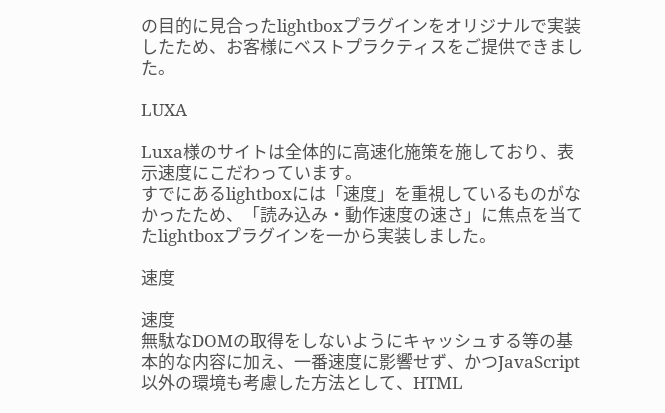の目的に見合ったlightboxプラグインをオリジナルで実装したため、お客様にベストプラクティスをご提供できました。

LUXA

Luxa様のサイトは全体的に高速化施策を施しており、表示速度にこだわっています。
すでにあるlightboxには「速度」を重視しているものがなかったため、「読み込み・動作速度の速さ」に焦点を当てたlightboxプラグインを一から実装しました。

速度

速度
無駄なDOMの取得をしないようにキャッシュする等の基本的な内容に加え、一番速度に影響せず、かつJavaScript以外の環境も考慮した方法として、HTML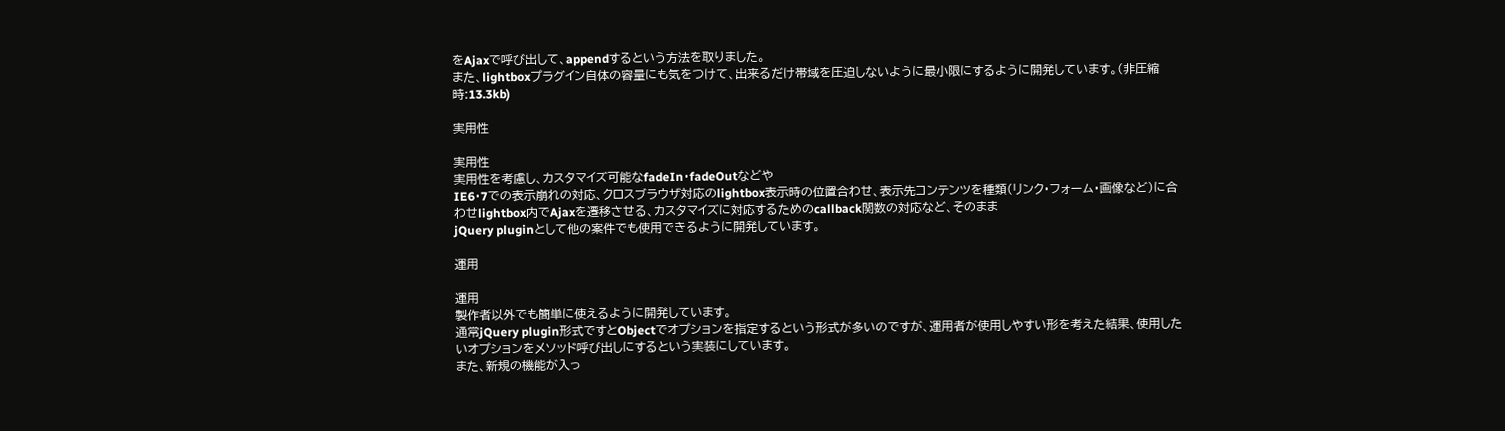をAjaxで呼び出して、appendするという方法を取りました。
また、lightboxプラグイン自体の容量にも気をつけて、出来るだけ帯域を圧迫しないように最小限にするように開発しています。(非圧縮時:13.3kb)

実用性

実用性
実用性を考慮し、カスタマイズ可能なfadeIn・fadeOutなどや
IE6・7での表示崩れの対応、クロスブラウザ対応のlightbox表示時の位置合わせ、表示先コンテンツを種類(リンク・フォーム・画像など)に合わせlightbox内でAjaxを遷移させる、カスタマイズに対応するためのcallback関数の対応など、そのまま
jQuery pluginとして他の案件でも使用できるように開発しています。

運用

運用
製作者以外でも簡単に使えるように開発しています。
通常jQuery plugin形式ですとObjectでオプションを指定するという形式が多いのですが、運用者が使用しやすい形を考えた結果、使用したいオプションをメソッド呼び出しにするという実装にしています。
また、新規の機能が入っ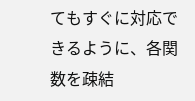てもすぐに対応できるように、各関数を疎結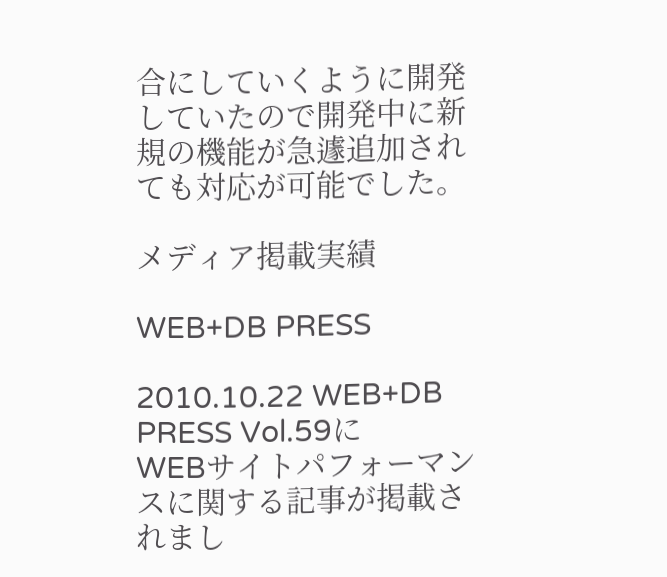合にしていくように開発していたので開発中に新規の機能が急遽追加されても対応が可能でした。

メディア掲載実績

WEB+DB PRESS

2010.10.22 WEB+DB PRESS Vol.59に
WEBサイトパフォーマンスに関する記事が掲載されまし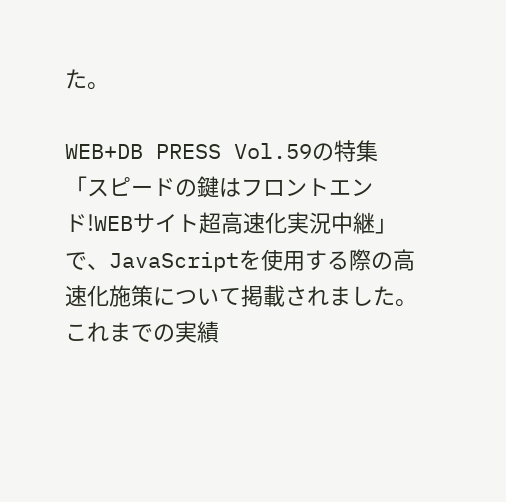た。

WEB+DB PRESS Vol.59の特集「スピードの鍵はフロントエンド!WEBサイト超高速化実況中継」で、JavaScriptを使用する際の高速化施策について掲載されました。
これまでの実績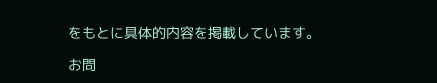をもとに具体的内容を掲載しています。

お問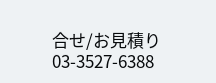合せ/お見積り 03-3527-6388